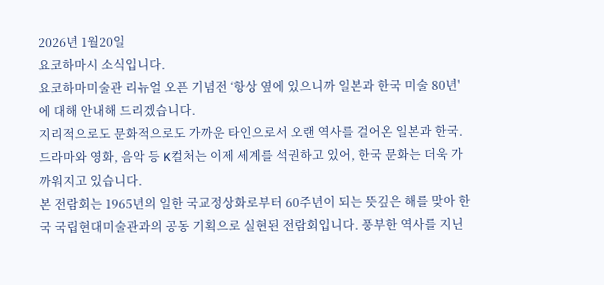2026년 1월20일
요코하마시 소식입니다.
요코하마미술관 리뉴얼 오픈 기념전 ‘항상 옆에 있으니까 일본과 한국 미술 80년'에 대해 안내해 드리겠습니다.
지리적으로도 문화적으로도 가까운 타인으로서 오랜 역사를 걸어온 일본과 한국.
드라마와 영화, 음악 등 K컬처는 이제 세계를 석권하고 있어, 한국 문화는 더욱 가까워지고 있습니다.
본 전람회는 1965년의 일한 국교정상화로부터 60주년이 되는 뜻깊은 해를 맞아 한국 국립현대미술관과의 공동 기획으로 실현된 전람회입니다. 풍부한 역사를 지닌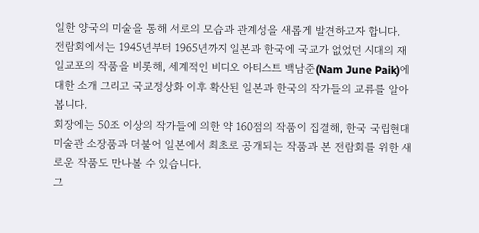일한 양국의 미술을 통해 서로의 모습과 관계성을 새롭게 발견하고자 합니다.
전람회에서는 1945년부터 1965년까지 일본과 한국에 국교가 없었던 시대의 재일교포의 작품을 비롯해, 세계적인 비디오 아티스트 백남준(Nam June Paik)에 대한 소개 그리고 국교정상화 이후 확산된 일본과 한국의 작가들의 교류를 알아봅니다.
회장에는 50조 이상의 작가들에 의한 약 160점의 작품이 집결해, 한국 국립현대미술관 소장품과 더불어 일본에서 최초로 공개되는 작품과 본 전람회를 위한 새로운 작품도 만나볼 수 있습니다.
그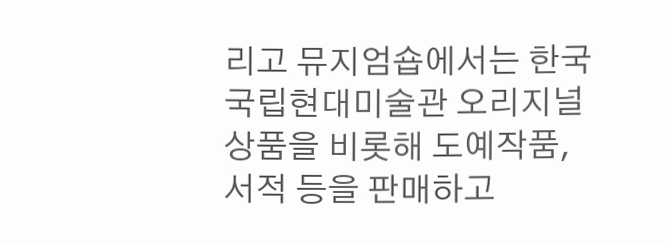리고 뮤지엄숍에서는 한국 국립현대미술관 오리지널 상품을 비롯해 도예작품, 서적 등을 판매하고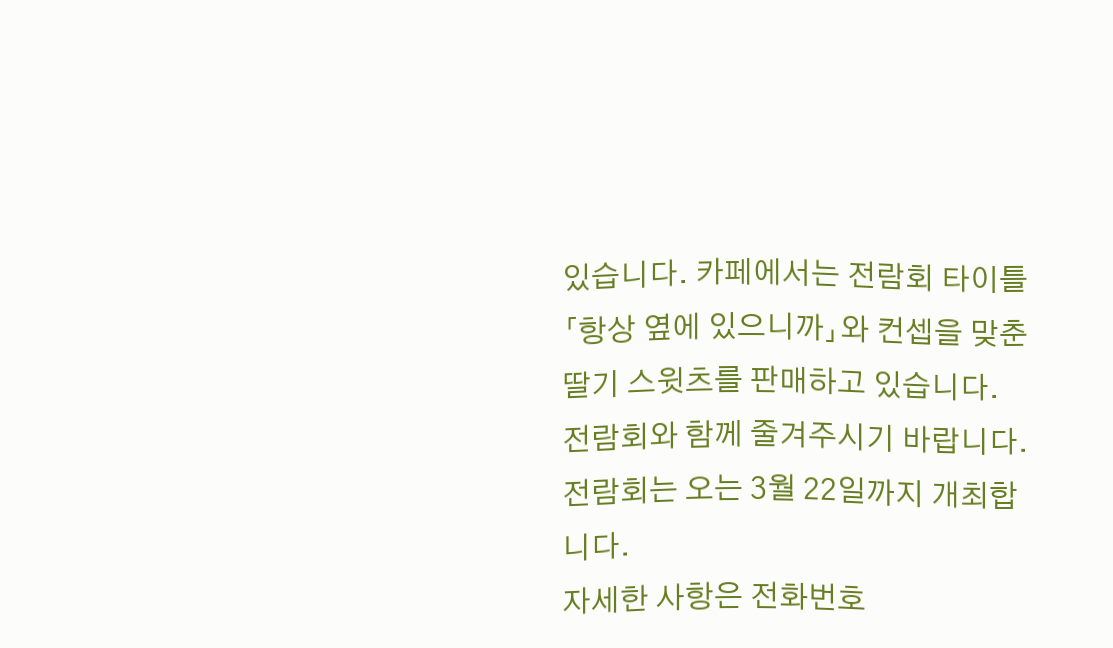있습니다. 카페에서는 전람회 타이틀 「항상 옆에 있으니까」와 컨셉을 맞춘 딸기 스윗츠를 판매하고 있습니다.
전람회와 함께 줄겨주시기 바랍니다.
전람회는 오는 3월 22일까지 개최합니다.
자세한 사항은 전화번호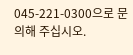045-221-0300으로 문의해 주십시오.